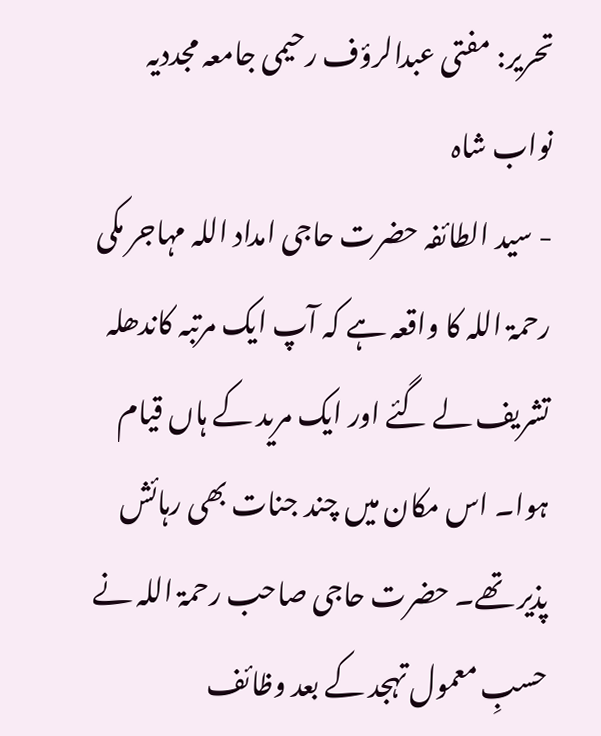تحریر: مفتی عبدالرؤف رحیمی جامعہ مجددیہ نواب شاہ
- سید الطائفہ حضرت حاجی امداد اللہ مہاجر مکی رحمۃ اللہ کا واقعہ ہے کہ آپ ایک مرتبہ کاندھلہ تشریف لے گئے اور ایک مرید کے ہاں قیام ہوا۔ اس مکان میں چند جنات بھی رہائش پذیر تھے۔ حضرت حاجی صاحب رحمۃ اللہ نے حسبِ معمول تہجد کے بعد وظائف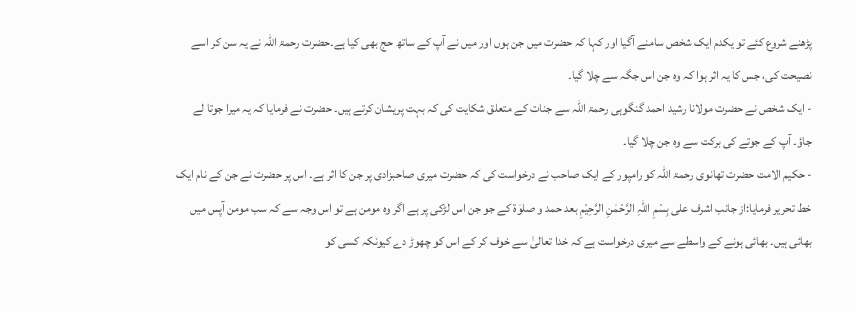پڑھنے شروع کئے تو یکدم ایک شخص سامنے آگیا اور کہا کہ حضرت میں جن ہوں اور میں نے آپ کے ساتھ حج بھی کیا ہے۔حضرت رحمۃ اللہ نے یہ سن کر اسے نصیحت کی، جس کا یہ اثر ہوا کہ وہ جن اس جگہ سے چلا گیا۔
- ایک شخص نے حضرت مولانا رشید احمد گنگوہی رحمۃ اللہ سے جنات کے متعلق شکایت کی کہ بہت پریشان کرتے ہیں۔ حضرت نے فرمایا کہ یہ میرا جوتا لے جاؤ۔ آپ کے جوتے کی برکت سے وہ جن چلا گیا۔
- حکیم الامت حضرت تھانوی رحمۃ اللہ کو رامپور کے ایک صاحب نے درخواست کی کہ حضرت میری صاحبزادی پر جن کا اثر ہے۔ اس پر حضرت نے جن کے نام ایک خط تحریر فرمایا:از جانب اشرف علی بِسْمِ اللہِ الرَّحْمٰنِ الرَّحِیْمِ بعد حمد و صلوٰۃ کے جو جن اس لڑکی پر ہے اگر وہ مومن ہے تو اس وجہ سے کہ سب مومن آپس میں بھائی ہیں۔ بھائی ہونے کے واسطے سے میری درخواست ہے کہ خدا تعالیٰ سے خوف کر کے اس کو چھوڑ دے کیونکہ کسی کو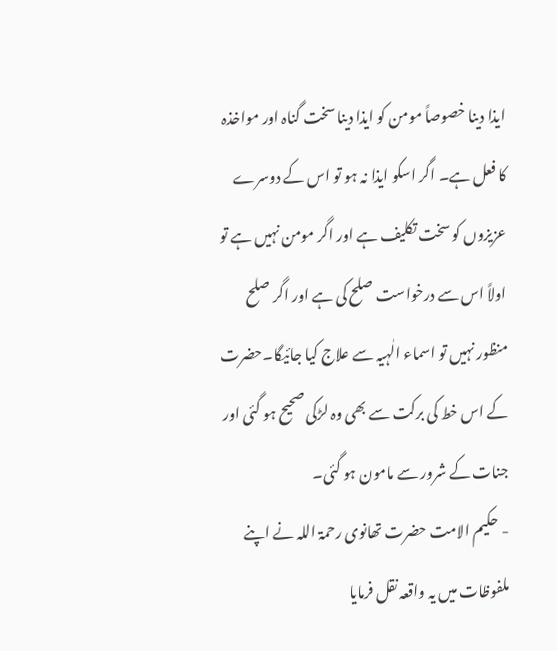ایذا دینا خصوصاً مومن کو ایذا دینا سخت گناہ اور مواخذہ کا فعل ہے۔ اگر اسکو ایذا نہ ہو تو اس کے دوسرے عزیزوں کو سخت تکلیف ہے اور اگر مومن نہیں ہے تو اولاً اس سے درخواست صلح کی ہے اور اگر صلح منظور نہیں تو اسماء الٰہیہ سے علاج کیا جائیگا۔حضرت کے اس خط کی برکت سے بھی وہ لڑکی صحیح ہو گئی اور جنات کے شرور سے مامون ہو گئی۔
- حکیم الامت حضرت تھانوی رحمۃ اللہ نے اپنے ملفوظات میں یہ واقعہ نقل فرمایا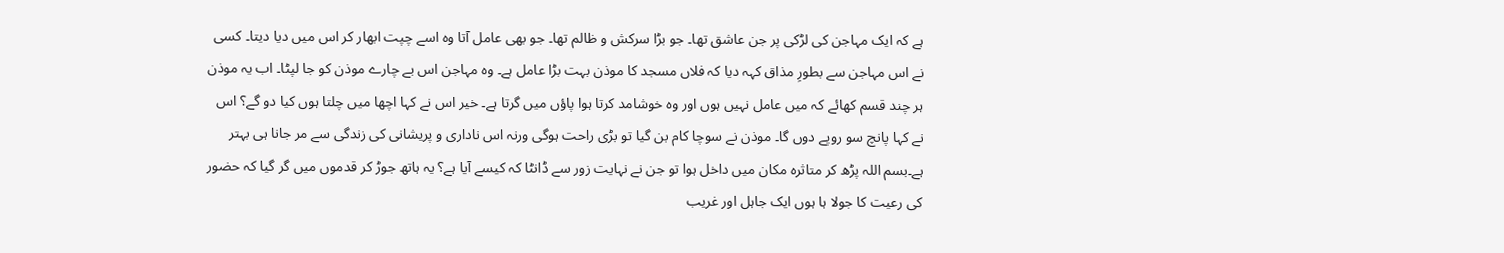ہے کہ ایک مہاجن کی لڑکی پر جن عاشق تھا۔ جو بڑا سرکش و ظالم تھا۔ جو بھی عامل آتا وہ اسے چپت ابھار کر اس میں دیا دیتا۔ کسی نے اس مہاجن سے بطورِ مذاق کہہ دیا کہ فلاں مسجد کا موذن بہت بڑا عامل ہے۔ وہ مہاجن اس بے چارے موذن کو جا لپٹا۔ اب یہ موذن ہر چند قسم کھائے کہ میں عامل نہیں ہوں اور وہ خوشامد کرتا ہوا پاؤں میں گرتا ہے۔ خیر اس نے کہا اچھا میں چلتا ہوں کیا دو گے؟ اس نے کہا پانچ سو روپے دوں گا۔ موذن نے سوچا کام بن گیا تو بڑی راحت ہوگی ورنہ اس ناداری و پریشانی کی زندگی سے مر جانا ہی بہتر ہے۔بسم اللہ پڑھ کر متاثرہ مکان میں داخل ہوا تو جن نے نہایت زور سے ڈانٹا کہ کیسے آیا ہے؟ یہ ہاتھ جوڑ کر قدموں میں گر گیا کہ حضور کی رعیت کا جولا ہا ہوں ایک جاہل اور غریب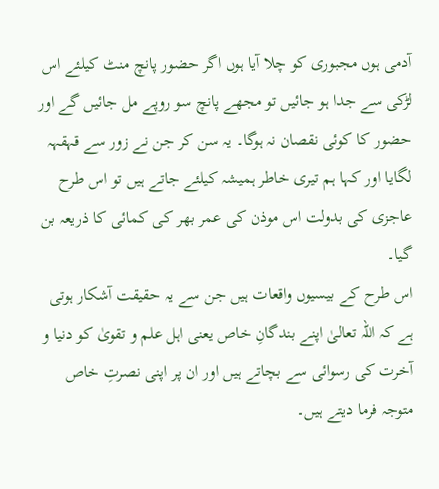آدمی ہوں مجبوری کو چلا آیا ہوں اگر حضور پانچ منٹ کیلئے اس لڑکی سے جدا ہو جائیں تو مجھے پانچ سو روپے مل جائیں گے اور حضور کا کوئی نقصان نہ ہوگا۔ یہ سن کر جن نے زور سے قہقہہ لگایا اور کہا ہم تیری خاطر ہمیشہ کیلئے جاتے ہیں تو اس طرح عاجزی کی بدولت اس موذن کی عمر بھر کی کمائی کا ذریعہ بن گیا۔
اس طرح کے بیسیوں واقعات ہیں جن سے یہ حقیقت آشکار ہوتی ہے کہ اللہ تعالیٰ اپنے بندگانِ خاص یعنی اہل علم و تقویٰ کو دنیا و آخرت کی رسوائی سے بچاتے ہیں اور ان پر اپنی نصرتِ خاص متوجہ فرما دیتے ہیں۔